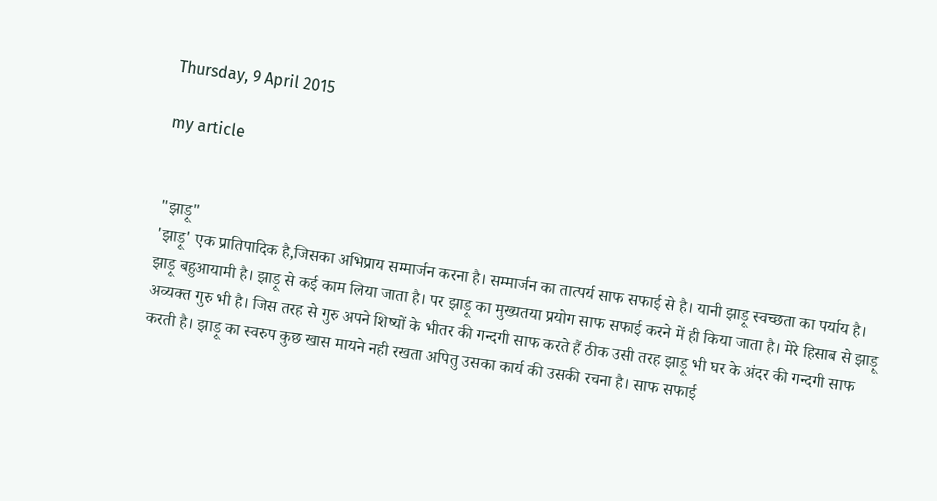Thursday, 9 April 2015

my article


"झाड़ू"
'झाड़ू' एक प्रातिपादिक है,जिसका अभिप्राय सम्मार्जन करना है। सम्मार्जन का तात्पर्य साफ सफाई से है। यानी झाड़ू स्वच्छता का पर्याय है। झाड़ू बहुआयामी है। झाड़ू से कई काम लिया जाता है। पर झाड़ू का मुख्यतया प्रयोग साफ सफाई करने में ही किया जाता है। मेरे हिसाब से झाड़ू अव्यक्त गुरु भी है। जिस तरह से गुरु अपने शिष्यों के भीतर की गन्दगी साफ करते हैं ठीक उसी तरह झाड़ू भी घर के अंदर की गन्दगी साफ करती है। झाड़ू का स्वरुप कुछ खास मायने नही रखता अपितु उसका कार्य की उसकी रचना है। साफ सफाई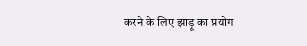करने के लिए झाड़ू का प्रयोग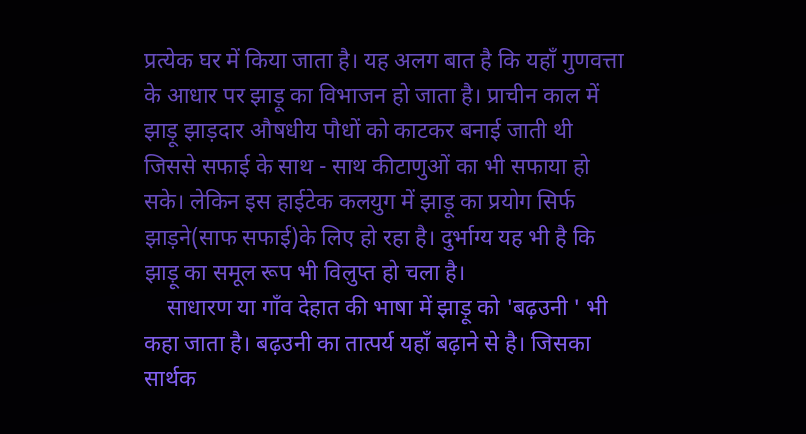प्रत्येक घर में किया जाता है। यह अलग बात है कि यहाँ गुणवत्ता के आधार पर झाड़ू का विभाजन हो जाता है। प्राचीन काल में झाड़ू झाड़दार औषधीय पौधों को काटकर बनाई जाती थी जिससे सफाई के साथ - साथ कीटाणुओं का भी सफाया हो सके। लेकिन इस हाईटेक कलयुग में झाड़ू का प्रयोग सिर्फ झाड़ने(साफ सफाई)के लिए हो रहा है। दुर्भाग्य यह भी है कि झाड़ू का समूल रूप भी विलुप्त हो चला है।
    साधारण या गाँव देहात की भाषा में झाड़ू को 'बढ़उनी ' भी कहा जाता है। बढ़उनी का तात्पर्य यहॉं बढ़ाने से है। जिसका सार्थक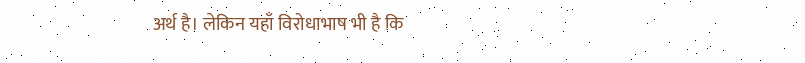अर्थ है। लेकिन यहाँ विरोधाभाष भी है कि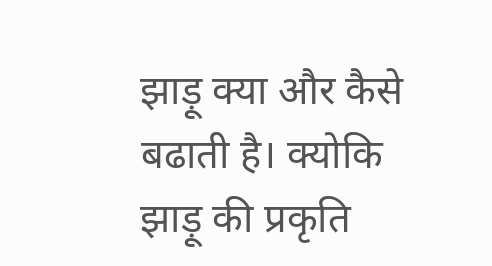झाड़ू क्या और कैसे बढाती है। क्योकि झाड़ू की प्रकृति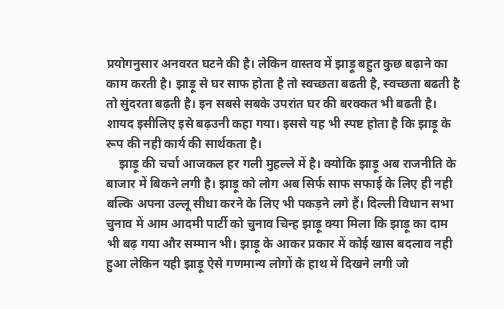प्रयोगनुसार अनवरत घटने की है। लेकिन वास्तव में झाड़ू बहुत कुछ बढ़ाने का काम करती है। झाड़ू से घर साफ होता है तो स्वच्छता बढती है, स्वच्छता बढती है तो सुंदरता बढ़ती है। इन सबसे सबके उपरांत घर की बरक्कत भी बढती है। शायद इसीलिए इसे बढ़उनी कहा गया। इससे यह भी स्पष्ट होता है कि झाड़ू के रूप की नही कार्य की सार्थकता है।
    झाड़ू की चर्चा आजकल हर गली मुहल्ले में है। क्योकि झाड़ू अब राजनीति के बाजार में बिकने लगी है। झाड़ू को लोग अब सिर्फ साफ सफाई के लिए ही नही बल्कि अपना उल्लू सीधा करने के लिए भी पकड़ने लगे हैं। दिल्ली विधान सभा चुनाव में आम आदमी पार्टी को चुनाव चिन्ह झाड़ू क्या मिला कि झाड़ू का दाम भी बढ़ गया और सम्मान भी। झाड़ू के आकर प्रकार में कोई खास बदलाव नही हुआ लेकिन यही झाड़ू ऐसे गणमान्य लोगों के हाथ में दिखने लगी जो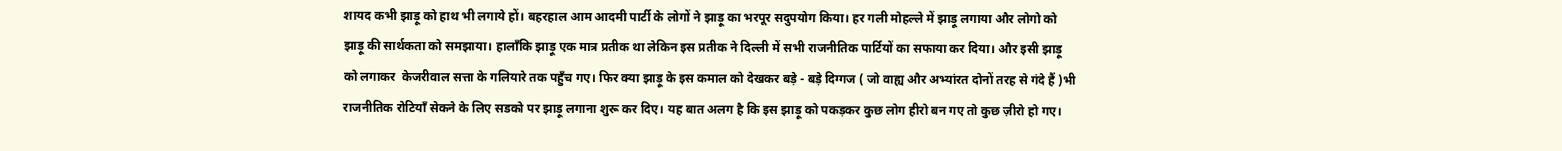शायद कभी झाड़ू को हाथ भी लगाये हों। बहरहाल आम आदमी पार्टी के लोगों ने झाड़ू का भरपूर सदुपयोग किया। हर गली मोहल्ले में झाड़ू लगाया और लोगो को झाड़ू की सार्थकता को समझाया। हालाँकि झाड़ू एक मात्र प्रतीक था लेकिन इस प्रतीक ने दिल्ली में सभी राजनीतिक पार्टियों का सफाया कर दिया। और इसी झाड़ू को लगाकर  केजरीवाल सत्ता के गलियारे तक पहुँच गए। फिर क्या झाड़ू के इस कमाल को देखकर बड़े - बड़े दिग्गज ( जो वाह्य और अभ्यांरत दोनों तरह से गंदे हैं )भी राजनीतिक रोटियाँ सेकने के लिए सडको पर झाड़ू लगाना शुरू कर दिए। यह बात अलग है कि इस झाड़ू को पकड़कर कुछ लोग हीरो बन गए तो कुछ ज़ीरो हो गए।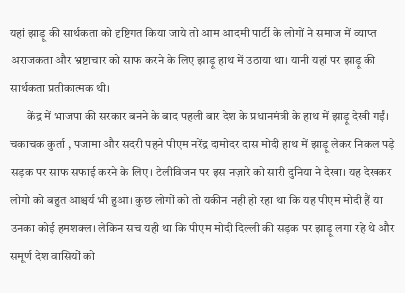यहां झाड़ू की सार्थकता को दृष्टिगत किया जाये तो आम आदमी पार्टी के लोगों ने समाज में व्याप्त अराजकता और भ्रष्टाचार को साफ करने के लिए झाड़ू हाथ में उठाया था। यानी यहां पर झाड़ू की सार्थकता प्रतीकात्मक थी।
       केंद्र में भाजपा की सरकार बनने के बाद पहली बार देश के प्रधानमंत्री के हाथ में झाड़ू देखी गईं। चकाचक कुर्ता , पजामा और सदरी पहने पीएम नरेंद्र दामोदर दास मोदी हाथ में झाड़ू लेकर निकल पड़े सड़क पर साफ सफाई करने के लिए। टेलीविजन पर इस नज़ारे को सारी दुनिया ने देखा। यह देखकर लोगो को बहुत आश्चर्य भी हुआ। कुछ लोगों को तो यकीन नही हो रहा था कि यह पीएम मोदी हैं या उनका कोई हमशक्ल। लेकिन सच यही था कि पीएम मोदी दिल्ली की सड़क पर झाड़ू लगा रहे थे और समूर्ण देश वासियों को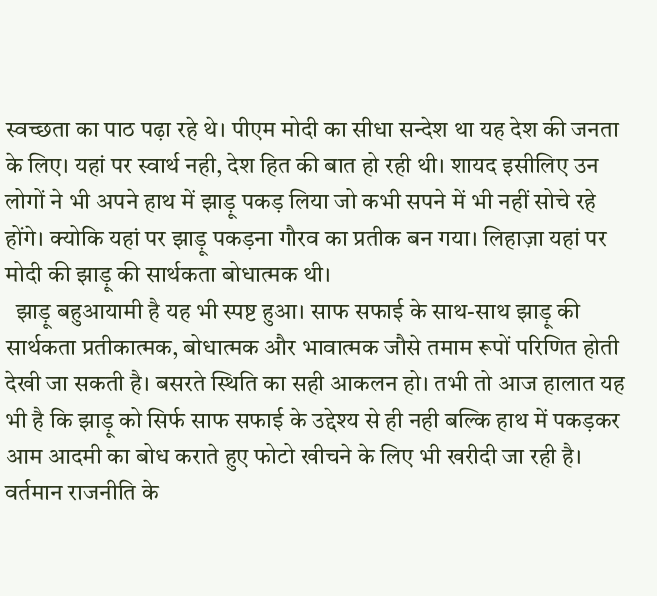स्वच्छता का पाठ पढ़ा रहे थे। पीएम मोदी का सीधा सन्देश था यह देश की जनता के लिए। यहां पर स्वार्थ नही, देश हित की बात हो रही थी। शायद इसीलिए उन लोगों ने भी अपने हाथ में झाड़ू पकड़ लिया जो कभी सपने में भी नहीं सोचे रहे होंगे। क्योकि यहां पर झाड़ू पकड़ना गौरव का प्रतीक बन गया। लिहाज़ा यहां पर मोदी की झाड़ू की सार्थकता बोधात्मक थी।
  झाड़ू बहुआयामी है यह भी स्पष्ट हुआ। साफ सफाई के साथ-साथ झाड़ू की सार्थकता प्रतीकात्मक, बोधात्मक और भावात्मक जौसे तमाम रूपों परिणित होती देखी जा सकती है। बसरते स्थिति का सही आकलन हो। तभी तो आज हालात यह भी है कि झाड़ू को सिर्फ साफ सफाई के उद्देश्य से ही नही बल्कि हाथ में पकड़कर आम आदमी का बोध कराते हुए फोटो खीचने के लिए भी खरीदी जा रही है। वर्तमान राजनीति के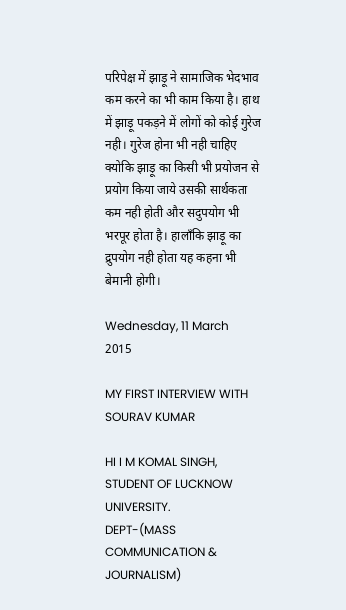परिपेक्ष में झाड़ू ने सामाजिक भेदभाव कम करने का भी काम किया है। हाथ में झाड़ू पकड़ने में लोगों को कोई गुरेज नही। गुरेज होना भी नही चाहिए क्योकि झाड़ू का किसी भी प्रयोजन से प्रयोग किया जाये उसकी सार्थकता कम नही होती और सदुपयोग भी भरपूर होता है। हालाँकि झाड़ू का द्रुपयोग नही होता यह कहना भी बेमानी होगी।

Wednesday, 11 March 2015

MY FIRST INTERVIEW WITH SOURAV KUMAR

HI I M KOMAL SINGH, STUDENT OF LUCKNOW UNIVERSITY.
DEPT-(MASS COMMUNICATION & JOURNALISM)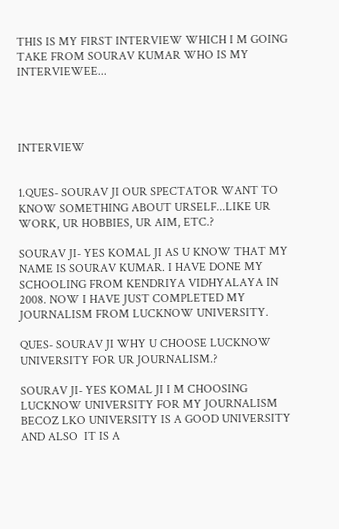THIS IS MY FIRST INTERVIEW WHICH I M GOING TAKE FROM SOURAV KUMAR WHO IS MY INTERVIEWEE...




INTERVIEW


1.QUES- SOURAV JI OUR SPECTATOR WANT TO KNOW SOMETHING ABOUT URSELF...LIKE UR WORK, UR HOBBIES, UR AIM, ETC.?

SOURAV JI- YES KOMAL JI AS U KNOW THAT MY NAME IS SOURAV KUMAR. I HAVE DONE MY SCHOOLING FROM KENDRIYA VIDHYALAYA IN 2008. NOW I HAVE JUST COMPLETED MY JOURNALISM FROM LUCKNOW UNIVERSITY.

QUES- SOURAV JI WHY U CHOOSE LUCKNOW UNIVERSITY FOR UR JOURNALISM.?

SOURAV JI- YES KOMAL JI I M CHOOSING LUCKNOW UNIVERSITY FOR MY JOURNALISM BECOZ LKO UNIVERSITY IS A GOOD UNIVERSITY AND ALSO  IT IS A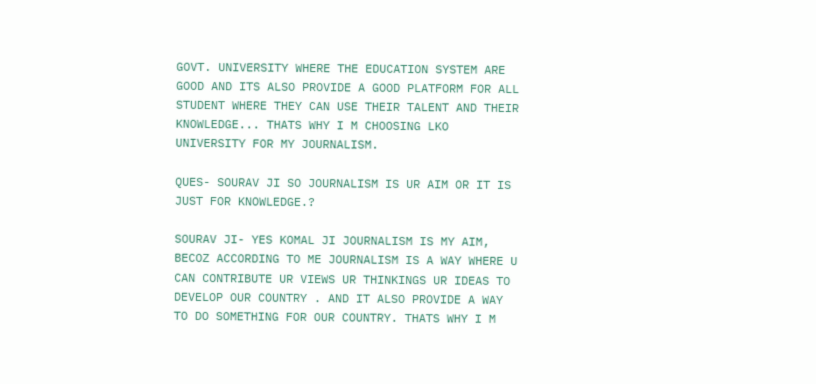GOVT. UNIVERSITY WHERE THE EDUCATION SYSTEM ARE GOOD AND ITS ALSO PROVIDE A GOOD PLATFORM FOR ALL STUDENT WHERE THEY CAN USE THEIR TALENT AND THEIR KNOWLEDGE... THATS WHY I M CHOOSING LKO UNIVERSITY FOR MY JOURNALISM.

QUES- SOURAV JI SO JOURNALISM IS UR AIM OR IT IS JUST FOR KNOWLEDGE.?

SOURAV JI- YES KOMAL JI JOURNALISM IS MY AIM, BECOZ ACCORDING TO ME JOURNALISM IS A WAY WHERE U CAN CONTRIBUTE UR VIEWS UR THINKINGS UR IDEAS TO DEVELOP OUR COUNTRY . AND IT ALSO PROVIDE A WAY TO DO SOMETHING FOR OUR COUNTRY. THATS WHY I M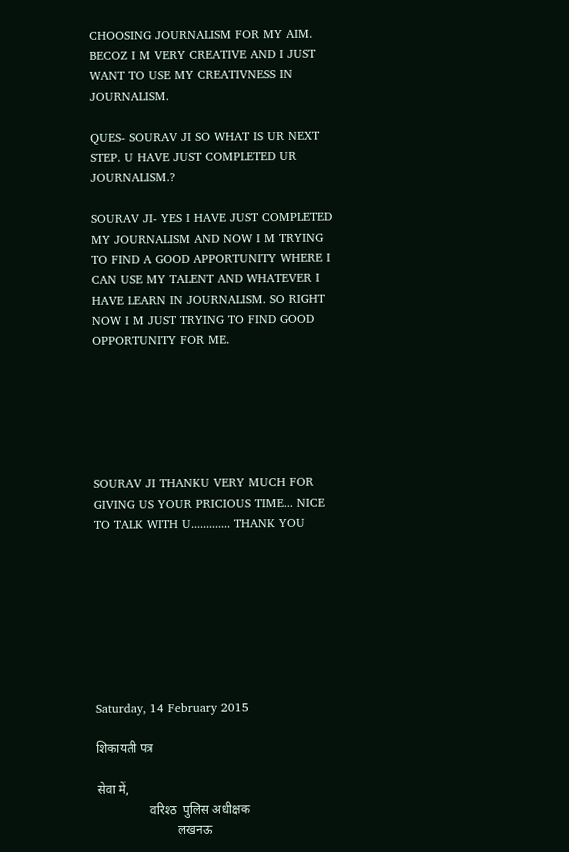CHOOSING JOURNALISM FOR MY AIM. BECOZ I M VERY CREATIVE AND I JUST WANT TO USE MY CREATIVNESS IN JOURNALISM.

QUES- SOURAV JI SO WHAT IS UR NEXT STEP. U HAVE JUST COMPLETED UR JOURNALISM.?

SOURAV JI- YES I HAVE JUST COMPLETED MY JOURNALISM AND NOW I M TRYING TO FIND A GOOD APPORTUNITY WHERE I CAN USE MY TALENT AND WHATEVER I HAVE LEARN IN JOURNALISM. SO RIGHT NOW I M JUST TRYING TO FIND GOOD OPPORTUNITY FOR ME.






SOURAV JI THANKU VERY MUCH FOR GIVING US YOUR PRICIOUS TIME... NICE TO TALK WITH U............. THANK YOU








Saturday, 14 February 2015

शिकायती पत्र

सेवा में,
                 वरिश्ठ  पुलिस अधीक्षक
                          लखनऊ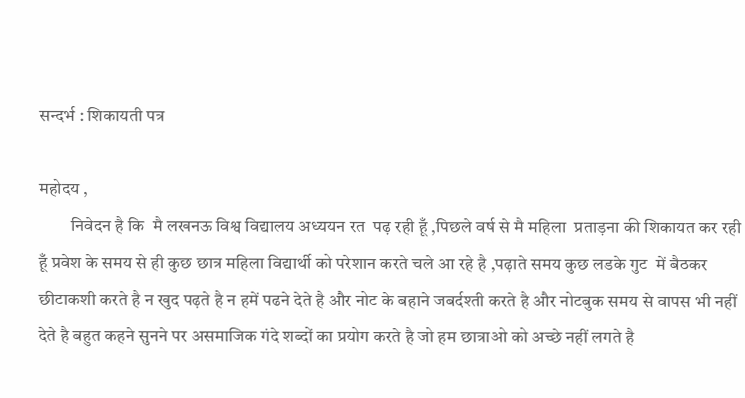सन्दर्भ : शिकायती पत्र

महोदय ,
         निवेदन है कि  मै लखनऊ विश्व विद्यालय अध्ययन रत  पढ़ रही हूँ ,पिछले वर्ष से मै महिला  प्रताड़ना की शिकायत कर रही हूँ प्रवेश के समय से ही कुछ छात्र महिला विद्यार्थी को परेशान करते चले आ रहे है ,पढ़ाते समय कुछ लडके गुट  में बैठकर छीटाकशी करते है न खुद पढ़ते है न हमें पढने देते है और नोट के बहाने जबर्दश्ती करते है और नोटबुक समय से वापस भी नहीं देते है बहुत कहने सुनने पर असमाजिक गंदे शब्दों का प्रयोग करते है जो हम छात्राओ को अच्छे नहीं लगते है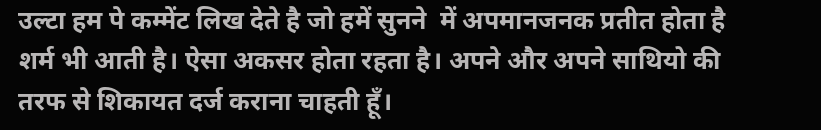उल्टा हम पे कम्मेंट लिख देते है जो हमें सुनने  में अपमानजनक प्रतीत होता है शर्म भी आती है। ऐसा अकसर होता रहता है। अपने और अपने साथियो की तरफ से शिकायत दर्ज कराना चाहती हूँ।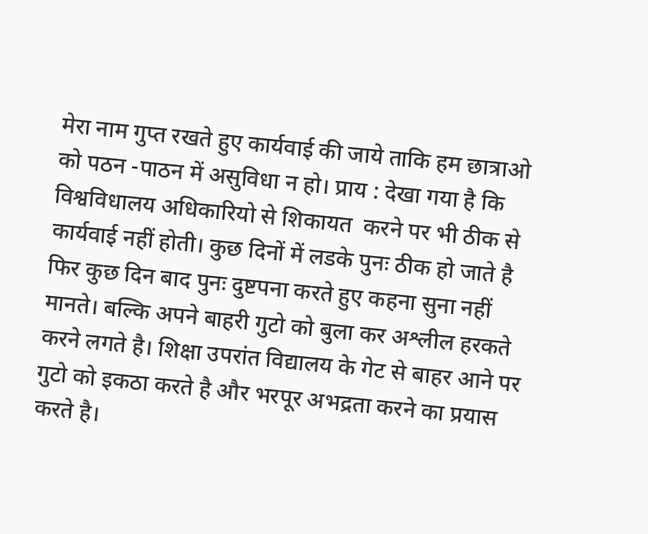मेरा नाम गुप्त रखते हुए कार्यवाई की जाये ताकि हम छात्राओ को पठन -पाठन में असुविधा न हो। प्राय : देखा गया है कि विश्वविधालय अधिकारियो से शिकायत  करने पर भी ठीक से कार्यवाई नहीं होती। कुछ दिनों में लडके पुनः ठीक हो जाते है फिर कुछ दिन बाद पुनः दुष्टपना करते हुए कहना सुना नहीं मानते। बल्कि अपने बाहरी गुटो को बुला कर अश्लील हरकते करने लगते है। शिक्षा उपरांत विद्यालय के गेट से बाहर आने पर गुटो को इकठा करते है और भरपूर अभद्रता करने का प्रयास करते है।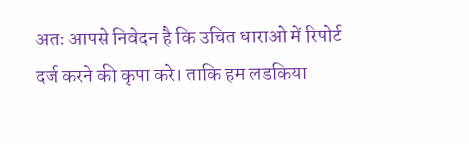अतः आपसे निवेदन है कि उचित धाराओ में रिपोर्ट दर्ज करने की कृपा करे। ताकि हम लडकिया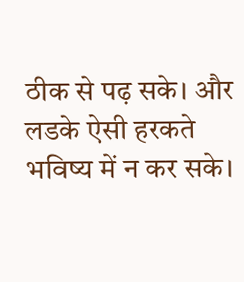ठीक से पढ़ सके। और लडके ऐसी हरकते भविष्य में न कर सके।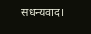सधन्यवाद।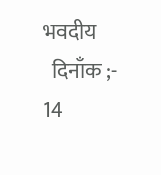भवदीय
  दिनाँक ;-  14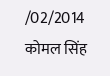/02/2014                                                                                   कोमल सिंह